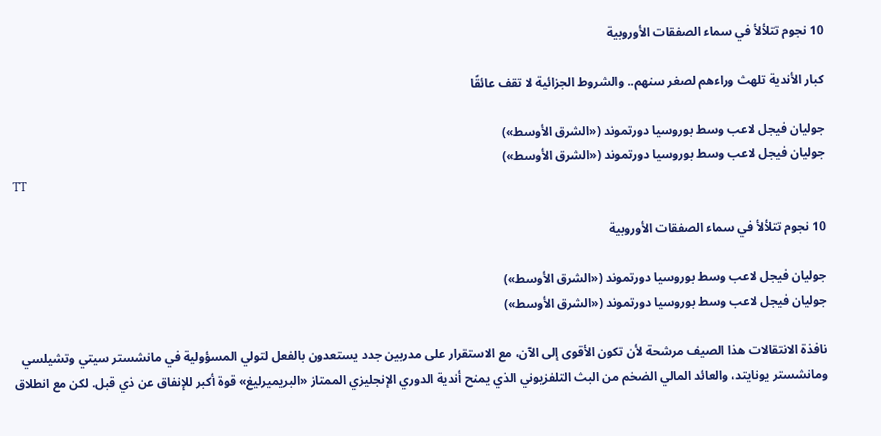10 نجوم تتلألأ في سماء الصفقات الأوروبية

كبار الأندية تلهث وراءهم لصغر سنهم.. والشروط الجزائية لا تقف عائقًا

جوليان فيجل لاعب وسط بوروسيا دورتموند («الشرق الأوسط»)
جوليان فيجل لاعب وسط بوروسيا دورتموند («الشرق الأوسط»)
TT

10 نجوم تتلألأ في سماء الصفقات الأوروبية

جوليان فيجل لاعب وسط بوروسيا دورتموند («الشرق الأوسط»)
جوليان فيجل لاعب وسط بوروسيا دورتموند («الشرق الأوسط»)

نافذة الانتقالات هذا الصيف مرشحة لأن تكون الأقوى إلى الآن، مع الاستقرار على مدربين جدد يستعدون بالفعل لتولي المسؤولية في مانشستر سيتي وتشيلسي ومانشستر يونايتد، والعائد المالي الضخم من البث التلفزيوني الذي يمنح أندية الدوري الإنجليزي الممتاز «البريميرليغ» قوة أكبر للإنفاق عن ذي قبل. لكن مع انطلاق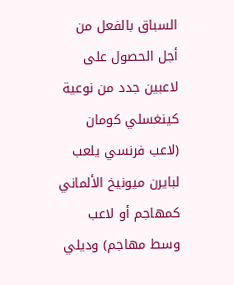السباق بالفعل من أجل الحصول على لاعبين جدد من نوعية كينغسلي كومان (لاعب فرنسي يلعب لبايرن ميونيخ الألماني كمهاجم أو لاعب وسط مهاجم) وديلي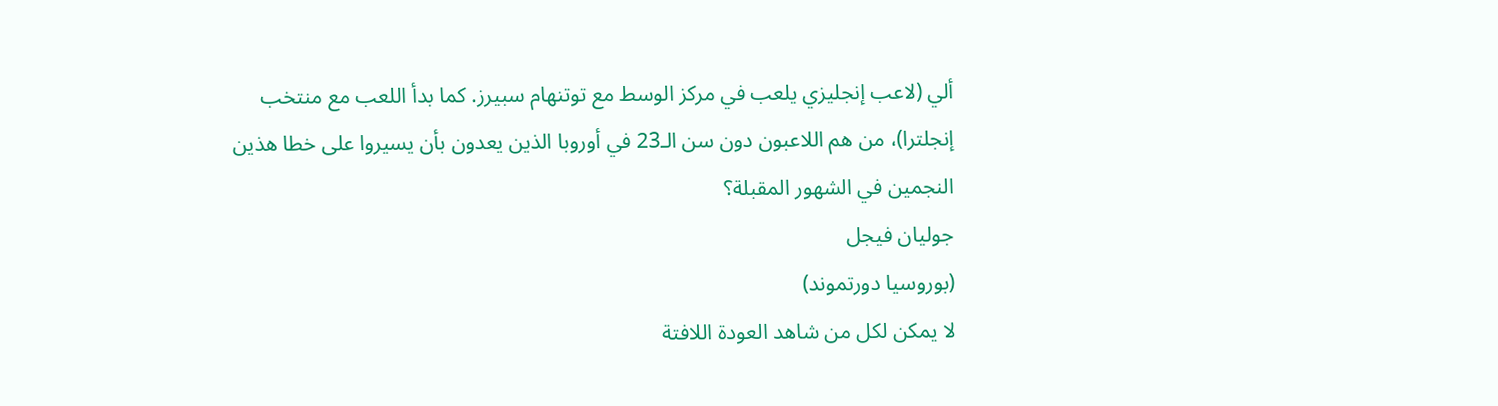ألي (لاعب إنجليزي يلعب في مركز الوسط مع توتنهام سبيرز. كما بدأ اللعب مع منتخب إنجلترا)، من هم اللاعبون دون سن الـ23 في أوروبا الذين يعدون بأن يسيروا على خطا هذين النجمين في الشهور المقبلة؟
جوليان فيجل
(بوروسيا دورتموند)
لا يمكن لكل من شاهد العودة اللافتة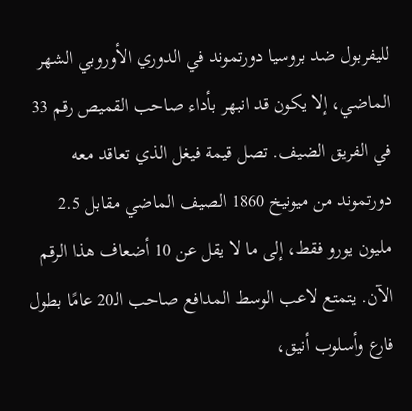لليفربول ضد بروسيا دورتموند في الدوري الأوروبي الشهر الماضي، إلا يكون قد انبهر بأداء صاحب القميص رقم 33 في الفريق الضيف. تصل قيمة فيغل الذي تعاقد معه دورتموند من ميونيخ 1860 الصيف الماضي مقابل 2.5 مليون يورو فقط، إلى ما لا يقل عن 10 أضعاف هذا الرقم الآن. يتمتع لاعب الوسط المدافع صاحب الـ20 عامًا بطول فارع وأسلوب أنيق،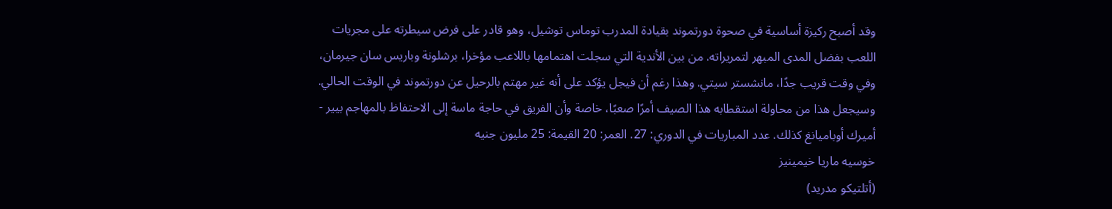وقد أصبح ركيزة أساسية في صحوة دورتموند بقيادة المدرب توماس توشيل، وهو قادر على فرض سيطرته على مجريات اللعب بفضل المدى المبهر لتمريراته. من بين الأندية التي سجلت اهتمامها باللاعب مؤخرا، برشلونة وباريس سان جيرمان، وفي وقت قريب جدًا، مانشستر سيتي. وهذا رغم أن فيجل يؤكد على أنه غير مهتم بالرحيل عن دورتموند في الوقت الحالي. وسيجعل هذا من محاولة استقطابه هذا الصيف أمرًا صعبًا، خاصة وأن الفريق في حاجة ماسة إلى الاحتفاظ بالمهاجم بيير - أميرك أوباميانغ كذلك. عدد المباريات في الدوري: 27. العمر: 20 القيمة: 25 مليون جنيه
خوسيه ماريا خيمينيز
(أتلتيكو مدريد)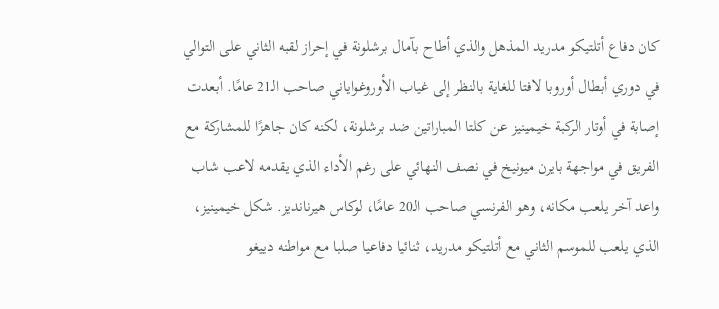كان دفاع أتلتيكو مدريد المذهل والذي أطاح بآمال برشلونة في إحراز لقبه الثاني على التوالي في دوري أبطال أوروبا لافتا للغاية بالنظر إلى غياب الأوروغواياني صاحب الـ21 عامًا. أبعدت إصابة في أوتار الركبة خيمينيز عن كلتا المباراتين ضد برشلونة، لكنه كان جاهزًا للمشاركة مع الفريق في مواجهة بايرن ميونيخ في نصف النهائي على رغم الأداء الذي يقدمه لاعب شاب واعد آخر يلعب مكانه، وهو الفرنسي صاحب الـ20 عامًا، لوكاس هيرنانديز. شكل خيمينيز، الذي يلعب للموسم الثاني مع أتلتيكو مدريد، ثنائيا دفاعيا صلبا مع مواطنه دييغو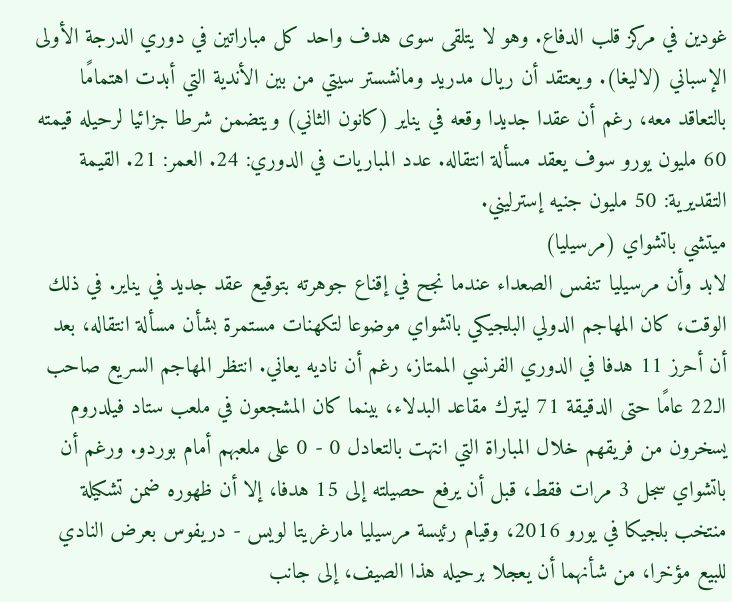غودين في مركز قلب الدفاع. وهو لا يتلقى سوى هدف واحد كل مباراتين في دوري الدرجة الأولى الإسباني (لاليغا). ويعتقد أن ريال مدريد ومانشستر سيتي من بين الأندية التي أبدت اهتمامًا بالتعاقد معه، رغم أن عقدا جديدا وقعه في يناير (كانون الثاني) ويتضمن شرطا جزائيا لرحيله قيمته 60 مليون يورو سوف يعقد مسألة انتقاله. عدد المباريات في الدوري: 24. العمر: 21. القيمة التقديرية: 50 مليون جنيه إسترليني.
ميتشي باتشواي (مرسيليا)
لابد وأن مرسيليا تنفس الصعداء عندما نجح في إقناع جوهرته بتوقيع عقد جديد في يناير. في ذلك الوقت، كان المهاجم الدولي البلجيكي باتشواي موضوعا لتكهنات مستمرة بشأن مسألة انتقاله، بعد أن أحرز 11 هدفا في الدوري الفرنسي الممتاز، رغم أن ناديه يعاني. انتظر المهاجم السريع صاحب الـ22 عامًا حتى الدقيقة 71 ليترك مقاعد البدلاء، بينما كان المشجعون في ملعب ستاد فيلدروم يسخرون من فريقهم خلال المباراة التي انتهت بالتعادل 0 - 0 على ملعبهم أمام بوردو. ورغم أن باتشواي سجل 3 مرات فقط، قبل أن يرفع حصيلته إلى 15 هدفا، إلا أن ظهوره ضمن تشكيلة منتخب بلجيكا في يورو 2016، وقيام رئيسة مرسيليا مارغريتا لويس - دريفوس بعرض النادي للبيع مؤخرا، من شأنهما أن يعجلا برحيله هذا الصيف، إلى جانب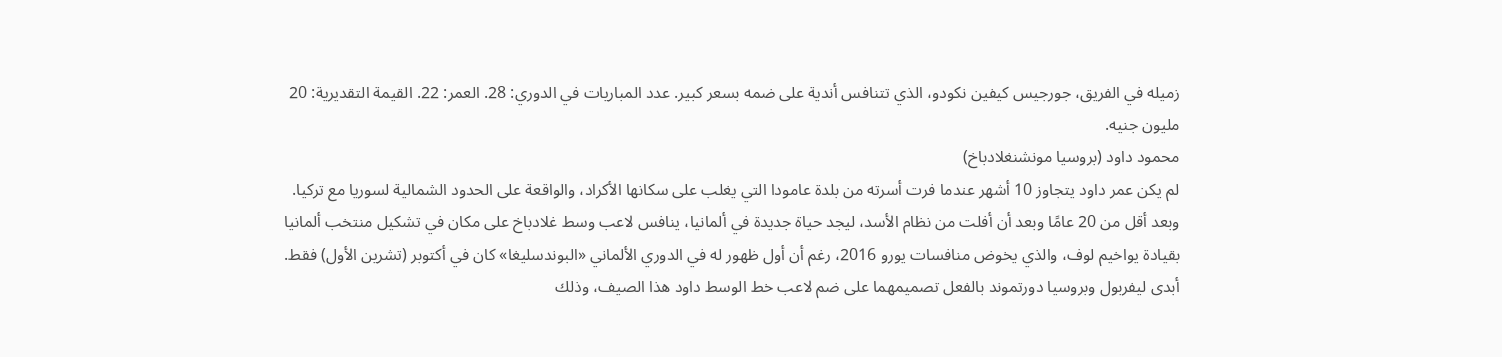زميله في الفريق، جورجيس كيفين نكودو، الذي تتنافس أندية على ضمه بسعر كبير. عدد المباريات في الدوري: 28. العمر: 22. القيمة التقديرية: 20 مليون جنيه.
محمود داود (بروسيا مونشنغلادباخ)
لم يكن عمر داود يتجاوز 10 أشهر عندما فرت أسرته من بلدة عامودا التي يغلب على سكانها الأكراد، والواقعة على الحدود الشمالية لسوريا مع تركيا. وبعد أقل من 20 عامًا وبعد أن أفلت من نظام الأسد، ليجد حياة جديدة في ألمانيا، ينافس لاعب وسط غلادباخ على مكان في تشكيل منتخب ألمانيا بقيادة يواخيم لوف، والذي يخوض منافسات يورو 2016، رغم أن أول ظهور له في الدوري الألماني «البوندسليغا» كان في أكتوبر (تشرين الأول) فقط. أبدى ليفربول وبروسيا دورتموند بالفعل تصميمهما على ضم لاعب خط الوسط داود هذا الصيف، وذلك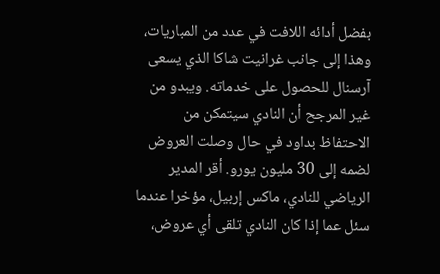بفضل أدائه اللافت في عدد من المباريات، وهذا إلى جانب غرانيت شاكا الذي يسعى آرسنال للحصول على خدماته. ويبدو من غير المرجح أن النادي سيتمكن من الاحتفاظ بداود في حال وصلت العروض لضمه إلى 30 مليون يورو. أقر المدير الرياضي للنادي، ماكس إربيل، مؤخرا عندما سئل عما إذا كان النادي تلقى أي عروض،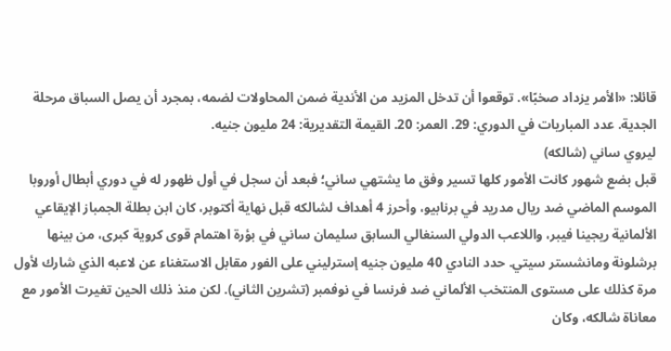قائلا: «الأمر يزداد صخبًا». توقعوا أن تدخل المزيد من الأندية ضمن المحاولات لضمه، بمجرد أن يصل السباق مرحلة الجدية. عدد المباريات في الدوري: 29. العمر: 20. القيمة التقديرية: 24 مليون جنيه.
ليروي ساني (شالكه)
قبل بضع شهور كانت الأمور كلها تسير وفق ما يشتهي ساني؛ فبعد أن سجل في أول ظهور له في دوري أبطال أوروبا الموسم الماضي ضد ريال مدريد في برنابيو، وأحرز 4 أهداف لشالكه قبل نهاية أكتوبر، كان ابن بطلة الجمباز الإيقاعي الألمانية ريجينا فيبر، واللاعب الدولي السنغالي السابق سليمان ساني في بؤرة اهتمام قوى كروية كبرى، من بينها برشلونة ومانشستر سيتي. حدد النادي 40 مليون جنيه إسترليني على الفور مقابل الاستغناء عن لاعبه الذي شارك لأول مرة كذلك على مستوى المنتخب الألماني ضد فرنسا في نوفمبر (تشرين الثاني). لكن منذ ذلك الحين تغيرت الأمور مع معاناة شالكه، وكان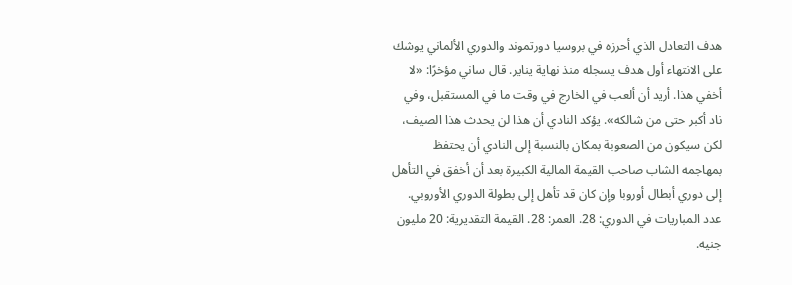هدف التعادل الذي أحرزه في بروسيا دورتموند والدوري الألماني يوشك على الانتهاء أول هدف يسجله منذ نهاية يناير. قال ساني مؤخرًا: «لا أخفي هذا. أريد أن ألعب في الخارج في وقت ما في المستقبل، وفي ناد أكبر حتى من شالكه». يؤكد النادي أن هذا لن يحدث هذا الصيف، لكن سيكون من الصعوبة بمكان بالنسبة إلى النادي أن يحتفظ بمهاجمه الشاب صاحب القيمة المالية الكبيرة بعد أن أخفق في التأهل إلى دوري أبطال أوروبا وإن كان قد تأهل إلى بطولة الدوري الأوروبي. عدد المباريات في الدوري: 28. العمر: 28. القيمة التقديرية: 20 مليون جنيه.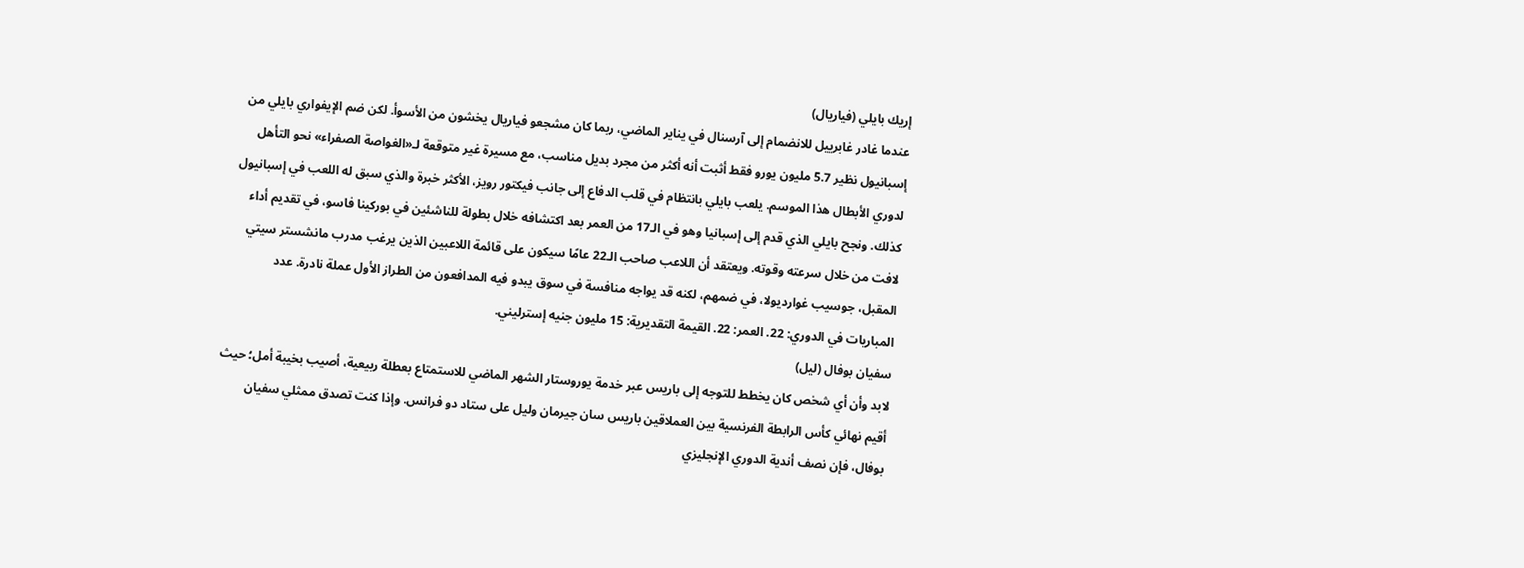إريك بايلي (فياريال)
عندما غادر غابرييل للانضمام إلى آرسنال في يناير الماضي، ربما كان مشجعو فياريال يخشون من الأسوأ. لكن ضم الإيفواري بايلي من إسبانيول نظير 5.7 مليون يورو فقط أثبت أنه أكثر من مجرد بديل مناسب، مع مسيرة غير متوقعة لـ«الغواصة الصفراء» نحو التأهل لدوري الأبطال هذا الموسم. يلعب بايلي بانتظام في قلب الدفاع إلى جانب فيكتور رويز، الأكثر خبرة والذي سبق له اللعب في إسبانيول كذلك. ونجح بايلي الذي قدم إلى إسبانيا وهو في الـ17 من العمر بعد اكتشافه خلال بطولة للناشئين في بوركينا فاسو، في تقديم أداء لافت من خلال سرعته وقوته. ويعتقد أن اللاعب صاحب الـ22 عامًا سيكون على قائمة اللاعبين الذين يرغب مدرب مانشستر سيتي المقبل، جوسيب غوارديولا، في ضمهم، لكنه قد يواجه منافسة في سوق يبدو فيه المدافعون من الطراز الأول عملة نادرة. عدد المباريات في الدوري: 22. العمر: 22. القيمة التقديرية: 15 مليون جنيه إسترليني.
سفيان بوفال (ليل)
لابد وأن أي شخص كان يخطط للتوجه إلى باريس عبر خدمة يوروستار الشهر الماضي للاستمتاع بعطلة ربيعية، أصيب بخيبة أمل؛ حيث أقيم نهائي كأس الرابطة الفرنسية بين العملاقين باريس سان جيرمان وليل على ستاد دو فرانس. وإذا كنت تصدق ممثلي سفيان بوفال، فإن نصف أندية الدوري الإنجليزي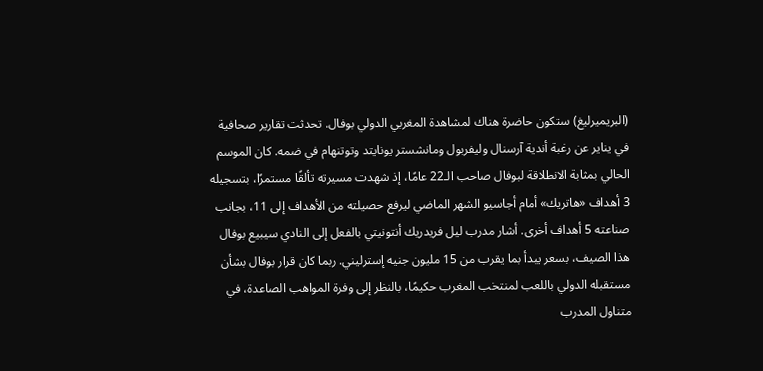(البريميرليغ) ستكون حاضرة هناك لمشاهدة المغربي الدولي بوفال. تحدثت تقارير صحافية في يناير عن رغبة أندية آرسنال وليفربول ومانشستر يونايتد وتوتنهام في ضمه. كان الموسم الحالي بمثابة الانطلاقة لبوفال صاحب الـ22 عامًا، إذ شهدت مسيرته تألقًا مستمرًا، بتسجيله 3 أهداف «هاتريك» أمام أجاسيو الشهر الماضي ليرفع حصيلته من الأهداف إلى 11، بجانب صناعته 5 أهداف أخرى. أشار مدرب ليل فريدريك أنتونيتي بالفعل إلى النادي سيبيع بوفال هذا الصيف، بسعر يبدأ بما يقرب من 15 مليون جنيه إسترليني. ربما كان قرار بوفال بشأن مستقبله الدولي باللعب لمنتخب المغرب حكيمًا، بالنظر إلى وفرة المواهب الصاعدة، في متناول المدرب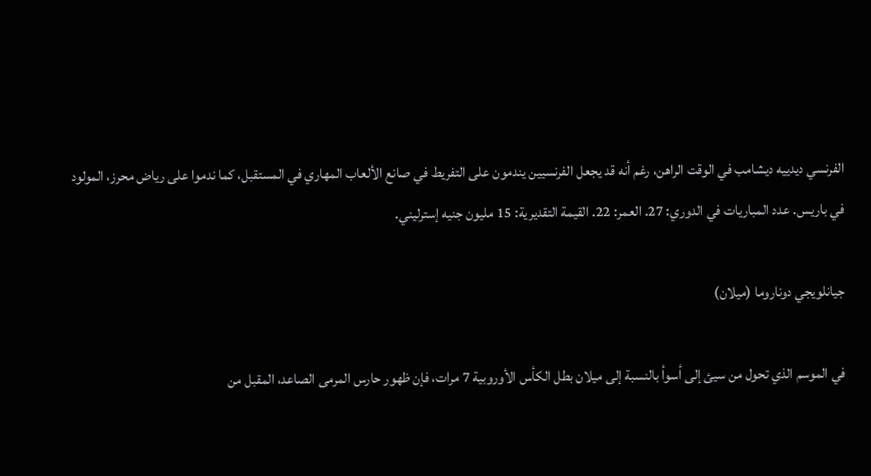الفرنسي ديدييه ديشامب في الوقت الراهن، رغم أنه قد يجعل الفرنسيين يندمون على التفريط في صانع الألعاب المهاري في المستقبل، كما ندموا على رياض محرز، المولود في باريس. عدد المباريات في الدوري: 27. العمر: 22. القيمة التقديرية: 15 مليون جنيه إسترليني.

جيانلويجي دوناروما (ميلان)

في الموسم الذي تحول من سيئ إلى أسوأ بالنسبة إلى ميلان بطل الكأس الأوروبية 7 مرات، فإن ظهور حارس المرمى الصاعد، المقبل من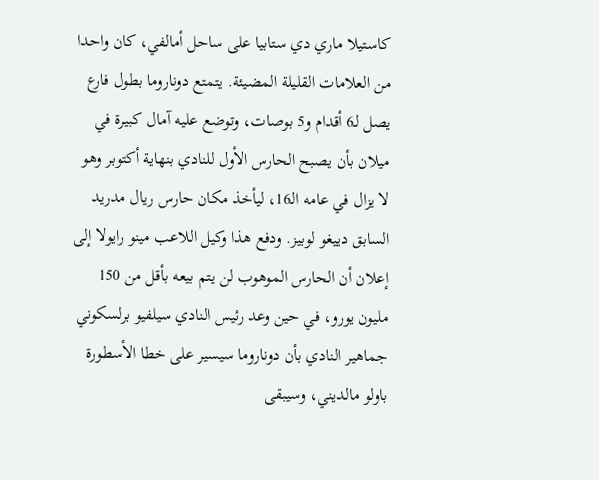كاستيلا ماري دي ستابيا على ساحل أمالفي، كان واحدا من العلامات القليلة المضيئة. يتمتع دوناروما بطول فارع يصل لـ6 أقدام و5 بوصات، وتوضع عليه آمال كبيرة في ميلان بأن يصبح الحارس الأول للنادي بنهاية أكتوبر وهو لا يزال في عامه الـ16، ليأخذ مكان حارس ريال مدريد السابق دييغو لوبيز. ودفع هذا وكيل اللاعب مينو رايولا إلى إعلان أن الحارس الموهوب لن يتم بيعه بأقل من 150 مليون يورو، في حين وعد رئيس النادي سيلفيو برلسكوني جماهير النادي بأن دوناروما سيسير على خطا الأسطورة باولو مالديني، وسيبقى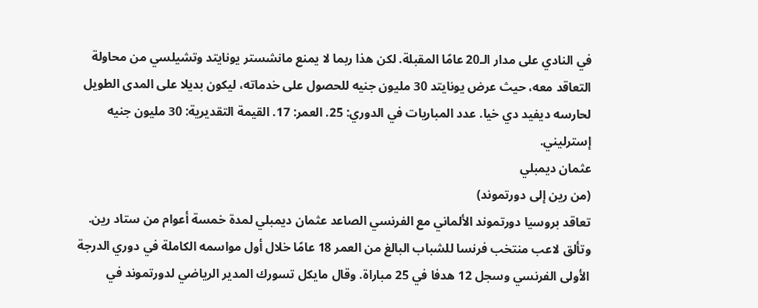في النادي على مدار الـ20 عامًا المقبلة. لكن هذا ربما لا يمنع مانشستر يونايتد وتشيلسي من محاولة التعاقد معه، حيث عرض يونايتد 30 مليون جنيه للحصول على خدماته، ليكون بديلا على المدى الطويل لحارسه ديفيد دي خيا. عدد المباريات في الدوري: 25. العمر: 17. القيمة التقديرية: 30 مليون جنيه إسترليني.
عثمان ديمبلي
(من رين إلى دورتموند)
تعاقد بروسيا دورتموند الألماني مع الفرنسي الصاعد عثمان ديمبلي لمدة خمسة أعوام من ستاد رين. وتألق لاعب منتخب فرنسا للشباب البالغ من العمر 18 عامًا خلال أول مواسمه الكاملة في دوري الدرجة الأولى الفرنسي وسجل 12 هدفا في 25 مباراة. وقال مايكل تسورك المدير الرياضي لدورتموند في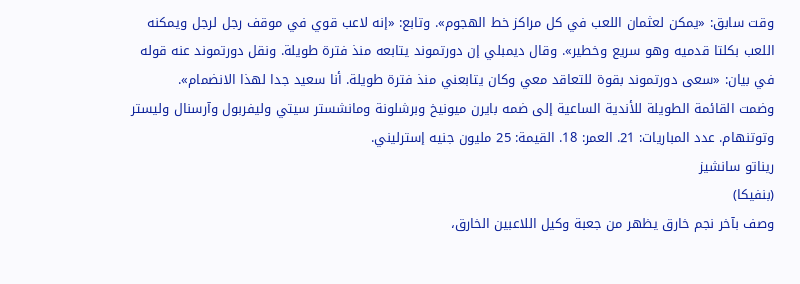وقت سابق: «يمكن لعثمان اللعب في كل مراكز خط الهجوم». وتابع: «إنه لاعب قوي في موقف رجل لرجل ويمكنه اللعب بكلتا قدميه وهو سريع وخطير». وقال ديمبلي إن دورتموند يتابعه منذ فترة طويلة. ونقل دورتموند عنه قوله في بيان: «سعى دورتموند بقوة للتعاقد معي وكان يتابعني منذ فترة طويلة. أنا سعيد جدا لهذا الانضمام».
وضمت القائمة الطويلة للأندية الساعية إلى ضمه بايرن ميونيخ وبرشلونة ومانشستر سيتي وليفربول وآرسنال وليستر وتوتنهام. عدد المباريات: 21. العمر: 18. القيمة: 25 مليون جنيه إسترليني.
ريناتو سانشيز
(بنفيكا)
وصف بآخر نجم خارق يظهر من جعبة وكيل اللاعبين الخارق،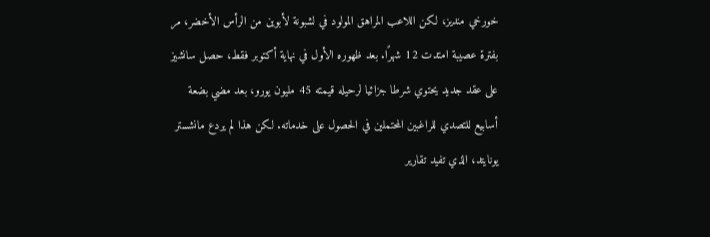خورخي منديز، لكن اللاعب المراهق المولود في لشبونة لأبوين من الرأس الأخضر، مر بفترة عصيبة امتدت 12 شهرًا. بعد ظهوره الأول في نهاية أكتوبر فقط، حصل سانشيز على عقد جديد يحتوي شرطا جزائيا لرحيله قيمته 45 مليون يورو، بعد مضي بضعة أسابيع للتصدي للراغبين المحتملين في الحصول على خدماته. لكن هذا لم يردع مانشستر يونايتد، الذي تفيد تقارير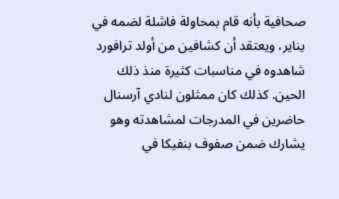صحافية بأنه قام بمحاولة فاشلة لضمه في يناير، ويعتقد أن كشافين من أولد ترافورد شاهدوه في مناسبات كثيرة منذ ذلك الحين. كذلك كان ممثلون لنادي آرسنال حاضرين في المدرجات لمشاهدته وهو يشارك ضمن صفوف بنفيكا في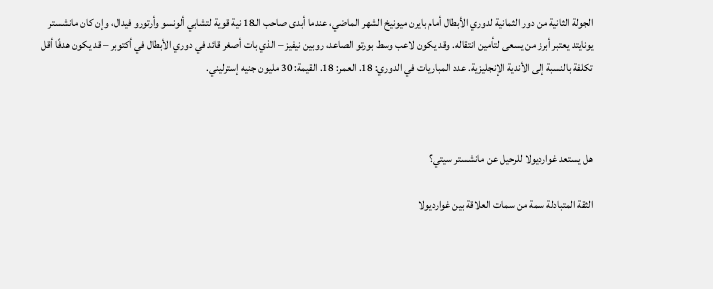الجولة الثانية من دور الثمانية لدوري الأبطال أمام بايرن ميونيخ الشهر الماضي، عندما أبدى صاحب الـ18 نية قوية لتشابي ألونسو وأرتورو فيدال، وإن كان مانشستر يونايتد يعتبر أبرز من يسعى لتأمين انتقاله. وقد يكون لاعب وسط بورتو الصاعد، روبين نيفيز – الذي بات أصغر قائد في دوري الأبطال في أكتوبر – قد يكون هدفًا أقل تكلفة بالنسبة إلى الأندية الإنجليزية. عدد المباريات في الدوري: 18. العمر: 18. القيمة: 30 مليون جنيه إسترليني.



هل يستعد غوارديولا للرحيل عن مانشستر سيتي؟

الثقة المتبادلة سمة من سمات العلاقة بين غوارديولا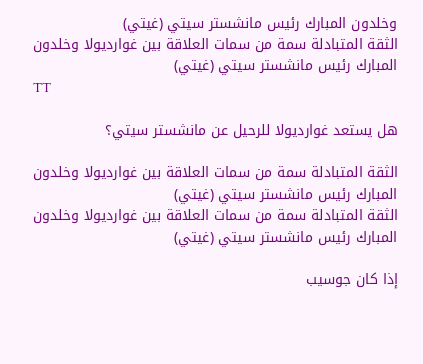وخلدون المبارك رئيس مانشستر سيتي (غيتي)
الثقة المتبادلة سمة من سمات العلاقة بين غوارديولا وخلدون المبارك رئيس مانشستر سيتي (غيتي)
TT

هل يستعد غوارديولا للرحيل عن مانشستر سيتي؟

الثقة المتبادلة سمة من سمات العلاقة بين غوارديولا وخلدون المبارك رئيس مانشستر سيتي (غيتي)
الثقة المتبادلة سمة من سمات العلاقة بين غوارديولا وخلدون المبارك رئيس مانشستر سيتي (غيتي)

إذا كان جوسيب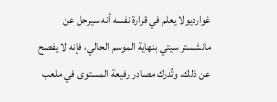غوارديولا يعلم في قرارة نفسه أنه سيرحل عن مانشستر سيتي بنهاية الموسم الحالي، فإنه لا يفصح عن ذلك. وتُدرك مصادر رفيعة المستوى في ملعب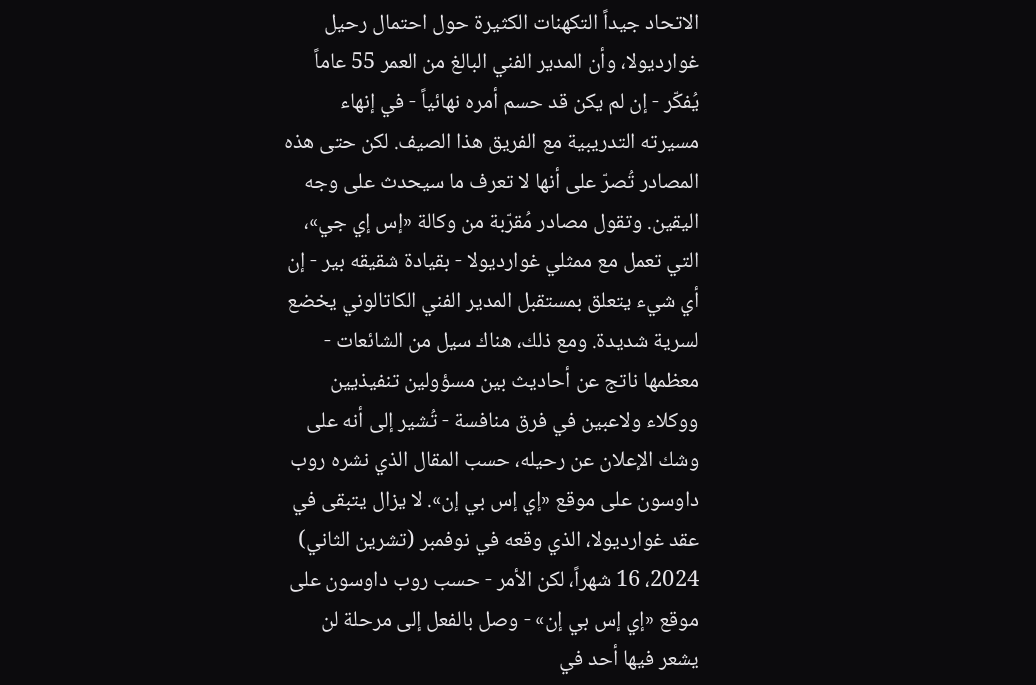الاتحاد جيداً التكهنات الكثيرة حول احتمال رحيل غوارديولا، وأن المدير الفني البالغ من العمر 55 عاماً يُفكّر - إن لم يكن قد حسم أمره نهائياً - في إنهاء مسيرته التدريبية مع الفريق هذا الصيف. لكن حتى هذه المصادر تُصرّ على أنها لا تعرف ما سيحدث على وجه اليقين. وتقول مصادر مُقرّبة من وكالة «إس إي جي»، التي تعمل مع ممثلي غوارديولا - بقيادة شقيقه بير - إن أي شيء يتعلق بمستقبل المدير الفني الكاتالوني يخضع لسرية شديدة. ومع ذلك، هناك سيل من الشائعات - معظمها ناتج عن أحاديث بين مسؤولين تنفيذيين ووكلاء ولاعبين في فرق منافسة - تُشير إلى أنه على وشك الإعلان عن رحيله، حسب المقال الذي نشره روب داوسون على موقع «إي إس بي إن». لا يزال يتبقى في عقد غوارديولا، الذي وقعه في نوفمبر (تشرين الثاني) 2024، 16 شهراً، لكن الأمر - حسب روب داوسون على موقع «إي إس بي إن» - وصل بالفعل إلى مرحلة لن يشعر فيها أحد في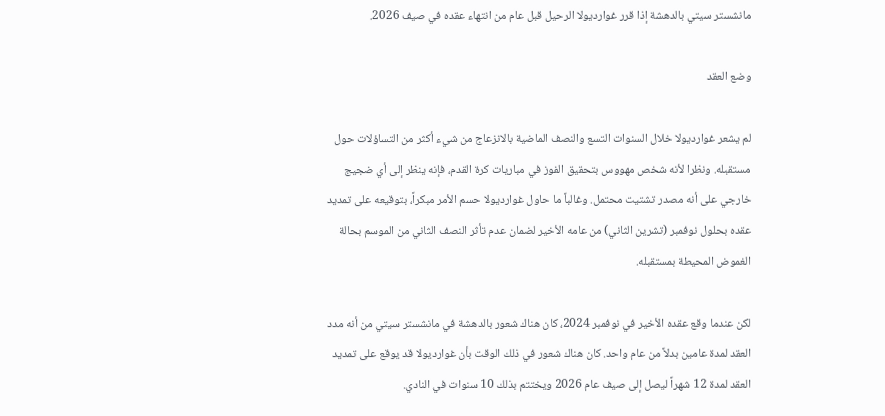مانشستر سيتي بالدهشة إذا قرر غوارديولا الرحيل قبل عام من انتهاء عقده في صيف 2026.

وضع العقد

لم يشعر غوارديولا خلال السنوات التسع والنصف الماضية بالانزعاج من شيء أكثر من التساؤلات حول مستقبله. ونظرا لأنه شخص مهووس بتحقيق الفوز في مباريات كرة القدم، فإنه ينظر إلى أي ضجيج خارجي على أنه مصدر تشتيت محتمل. وغالباً ما حاول غوارديولا حسم الأمر مبكراً، بتوقيعه على تمديد عقده بحلول نوفمبر (تشرين الثاني) من عامه الأخير لضمان عدم تأثر النصف الثاني من الموسم بحالة الغموض المحيطة بمستقبله.

لكن عندما وقع عقده الأخير في نوفمبر 2024، كان هناك شعور بالدهشة في مانشستر سيتي من أنه مدد العقد لمدة عامين بدلاً من عام واحد. كان هناك شعور في ذلك الوقت بأن غوارديولا قد يوقع على تمديد العقد لمدة 12 شهراً ليصل إلى صيف عام 2026 ويختتم بذلك 10 سنوات في النادي.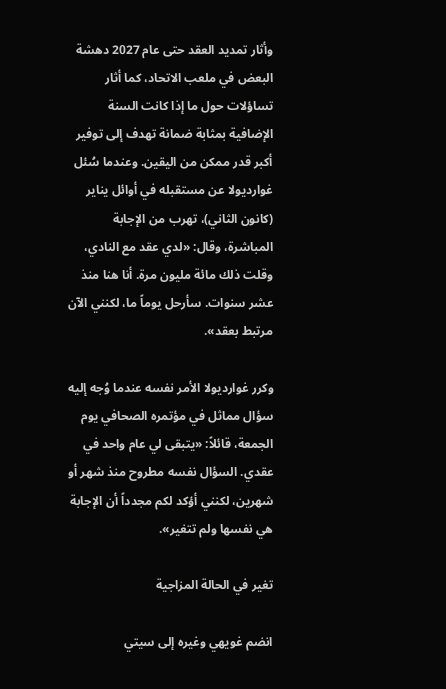وأثار تمديد العقد حتى عام 2027 دهشة البعض في ملعب الاتحاد، كما أثار تساؤلات حول ما إذا كانت السنة الإضافية بمثابة ضمانة تهدف إلى توفير أكبر قدر ممكن من اليقين. وعندما سُئل غوارديولا عن مستقبله في أوائل يناير (كانون الثاني)، تهرب من الإجابة المباشرة، وقال: «لدي عقد مع النادي، وقلت ذلك مائة مليون مرة. أنا هنا منذ عشر سنوات. سأرحل يوماً ما، لكنني الآن مرتبط بعقد».

وكرر غوارديولا الأمر نفسه عندما وُجه إليه سؤال مماثل في مؤتمره الصحافي يوم الجمعة، قائلاً: «يتبقى لي عام واحد في عقدي. السؤال نفسه مطروح منذ شهر أو شهرين، لكنني أؤكد لكم مجدداً أن الإجابة هي نفسها ولم تتغير».

تغير في الحالة المزاجية

انضم غويهي وغيره إلى سيتي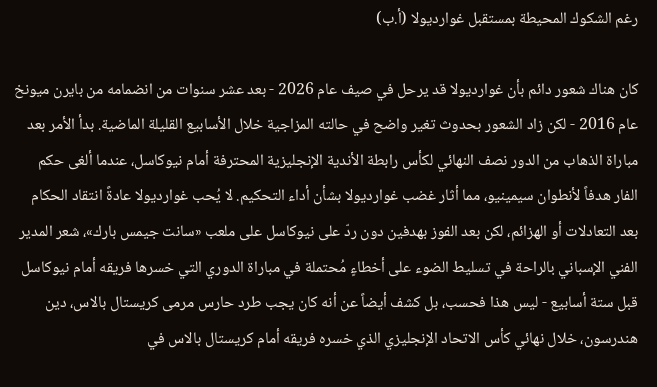رغم الشكوك المحيطة بمستقبل غوارديولا (أ.ب)

كان هناك شعور دائم بأن غوارديولا قد يرحل في صيف عام 2026 - بعد عشر سنوات من انضمامه من بايرن ميونخ عام 2016 - لكن زاد الشعور بحدوث تغير واضح في حالته المزاجية خلال الأسابيع القليلة الماضية. بدأ الأمر بعد مباراة الذهاب من الدور نصف النهائي لكأس رابطة الأندية الإنجليزية المحترفة أمام نيوكاسل، عندما ألغى حكم الفار هدفاً لأنطوان سيمينيو، مما أثار غضب غوارديولا بشأن أداء التحكيم. لا يُحب غوارديولا عادةً انتقاد الحكام بعد التعادلات أو الهزائم، لكن بعد الفوز بهدفين دون ردّ على نيوكاسل على ملعب «سانت جيمس بارك»، شعر المدير الفني الإسباني بالراحة في تسليط الضوء على أخطاءٍ مُحتملة في مباراة الدوري التي خسرها فريقه أمام نيوكاسل قبل ستة أسابيع - ليس هذا فحسب، بل كشف أيضاً عن أنه كان يجب طرد حارس مرمى كريستال بالاس، دين هندرسون، خلال نهائي كأس الاتحاد الإنجليزي الذي خسره فريقه أمام كريستال بالاس في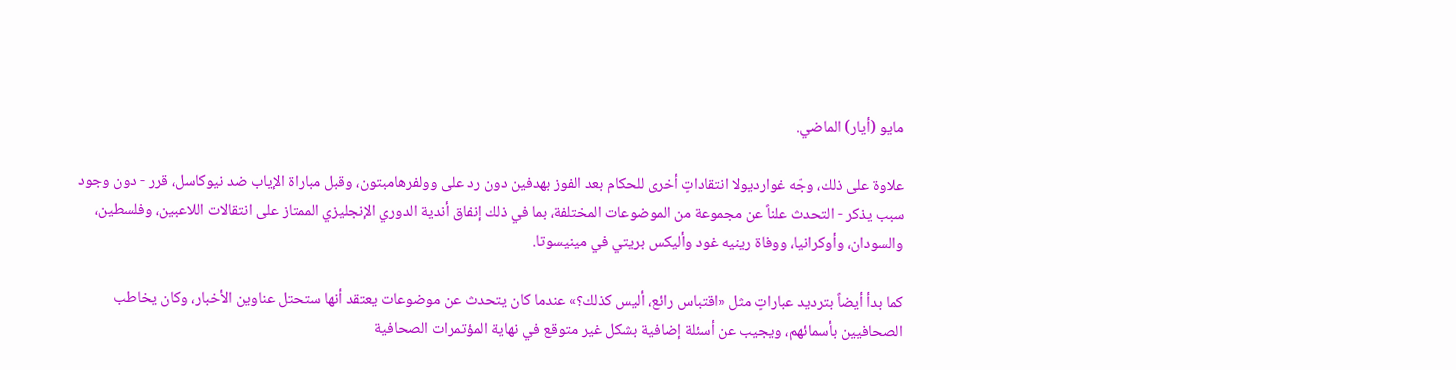مايو (أيار) الماضي.

علاوة على ذلك، وجّه غوارديولا انتقاداتٍ أخرى للحكام بعد الفوز بهدفين دون رد على وولفرهامبتون، وقبل مباراة الإياب ضد نيوكاسل، قرر - دون وجود سبب يذكر - التحدث علناً عن مجموعة من الموضوعات المختلفة، بما في ذلك إنفاق أندية الدوري الإنجليزي الممتاز على انتقالات اللاعبين، وفلسطين، والسودان، وأوكرانيا، ووفاة رينيه غود وأليكس بريتي في مينيسوتا.

كما بدأ أيضاً بترديد عباراتٍ مثل «اقتباس رائع، أليس كذلك؟» عندما كان يتحدث عن موضوعات يعتقد أنها ستحتل عناوين الأخبار، وكان يخاطب الصحافيين بأسمائهم، ويجيب عن أسئلة إضافية بشكل غير متوقع في نهاية المؤتمرات الصحافية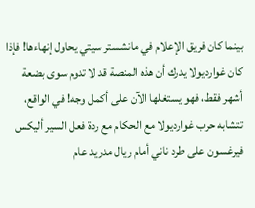بينما كان فريق الإعلام في مانشستر سيتي يحاول إنهاءها! فإذا كان غوارديولا يدرك أن هذه المنصة قد لا تدوم سوى بضعة أشهر فقط، فهو يستغلها الآن على أكمل وجه! في الواقع، تتشابه حرب غوارديولا مع الحكام مع ردة فعل السير أليكس فيرغسون على طرد ناني أمام ريال مدريد عام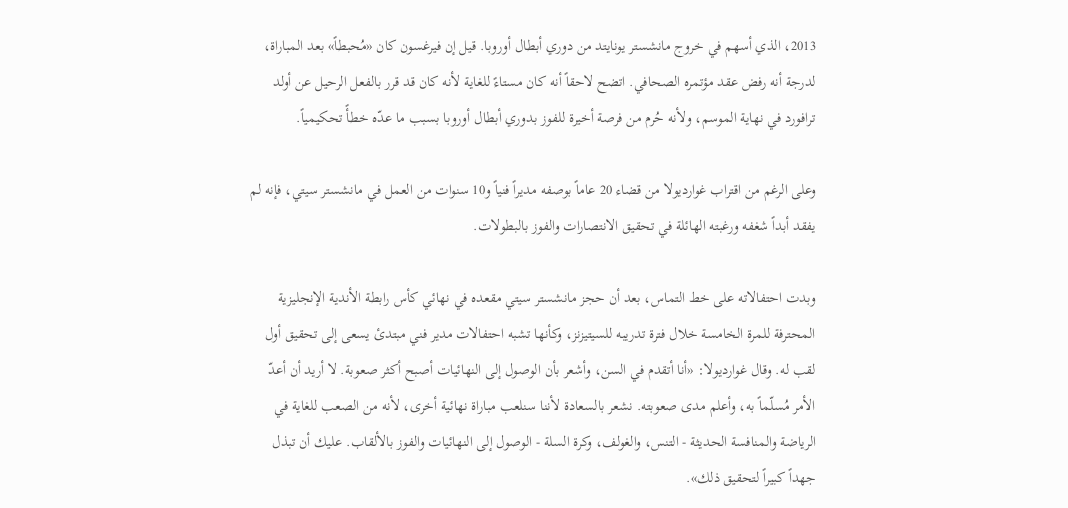2013، الذي أسهم في خروج مانشستر يونايتد من دوري أبطال أوروبا. قيل إن فيرغسون كان «مُحبطاً» بعد المباراة، لدرجة أنه رفض عقد مؤتمره الصحافي. اتضح لاحقاً أنه كان مستاءً للغاية لأنه كان قد قرر بالفعل الرحيل عن أولد ترافورد في نهاية الموسم، ولأنه حُرم من فرصة أخيرة للفوز بدوري أبطال أوروبا بسبب ما عدّه خطأً تحكيمياً.

وعلى الرغم من اقتراب غوارديولا من قضاء 20 عاماً بوصفه مديراً فنياً و10 سنوات من العمل في مانشستر سيتي، فإنه لم يفقد أبداً شغفه ورغبته الهائلة في تحقيق الانتصارات والفوز بالبطولات.

وبدت احتفالاته على خط التماس، بعد أن حجز مانشستر سيتي مقعده في نهائي كأس رابطة الأندية الإنجليزية المحترفة للمرة الخامسة خلال فترة تدريبه للسيتيزنز، وكأنها تشبه احتفالات مدير فني مبتدئ يسعى إلى تحقيق أول لقب له. وقال غوارديولا: «أنا أتقدم في السن، وأشعر بأن الوصول إلى النهائيات أصبح أكثر صعوبة. لا أريد أن أعدّ الأمر مُسلّماً به، وأعلم مدى صعوبته. نشعر بالسعادة لأننا سنلعب مباراة نهائية أخرى، لأنه من الصعب للغاية في الرياضة والمنافسة الحديثة - التنس، والغولف، وكرة السلة - الوصول إلى النهائيات والفوز بالألقاب. عليك أن تبذل جهداً كبيراً لتحقيق ذلك».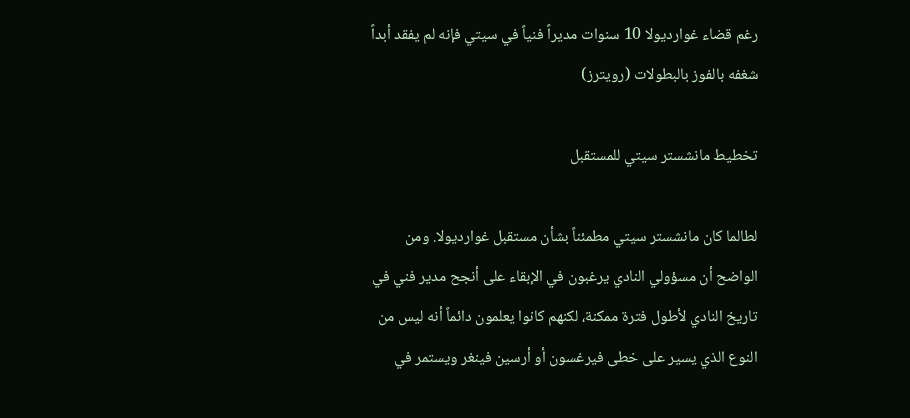رغم قضاء غوارديولا 10 سنوات مديراً فنياً في سيتي فإنه لم يفقد أبداً شغفه بالفوز بالبطولات (رويترز)

تخطيط مانشستر سيتي للمستقبل

لطالما كان مانشستر سيتي مطمئناً بشأن مستقبل غوارديولا. ومن الواضح أن مسؤولي النادي يرغبون في الإبقاء على أنجح مدير فني في تاريخ النادي لأطول فترة ممكنة، لكنهم كانوا يعلمون دائماً أنه ليس من النوع الذي يسير على خطى فيرغسون أو أرسين فينغر ويستمر في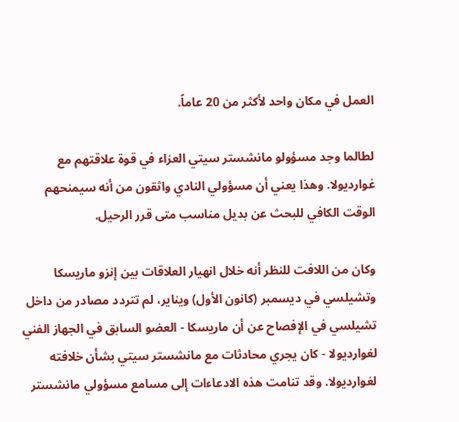العمل في مكان واحد لأكثر من 20 عاماً.

لطالما وجد مسؤولو مانشستر سيتي العزاء في قوة علاقتهم مع غوارديولا. وهذا يعني أن مسؤولي النادي واثقون من أنه سيمنحهم الوقت الكافي للبحث عن بديل مناسب متى قرر الرحيل.

وكان من اللافت للنظر أنه خلال انهيار العلاقات بين إنزو ماريسكا وتشيلسي في ديسمبر (كانون الأول) ويناير، لم تتردد مصادر من داخل تشيلسي في الإفصاح عن أن ماريسكا - العضو السابق في الجهاز الفني لغوارديولا - كان يجري محادثات مع مانشستر سيتي بشأن خلافته لغوارديولا. وقد تنامت هذه الادعاءات إلى مسامع مسؤولي مانشستر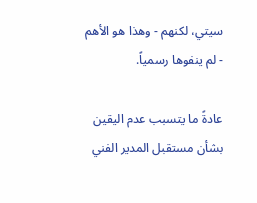سيتي، لكنهم - وهذا هو الأهم - لم ينفوها رسمياً.

عادةً ما يتسبب عدم اليقين بشأن مستقبل المدير الفني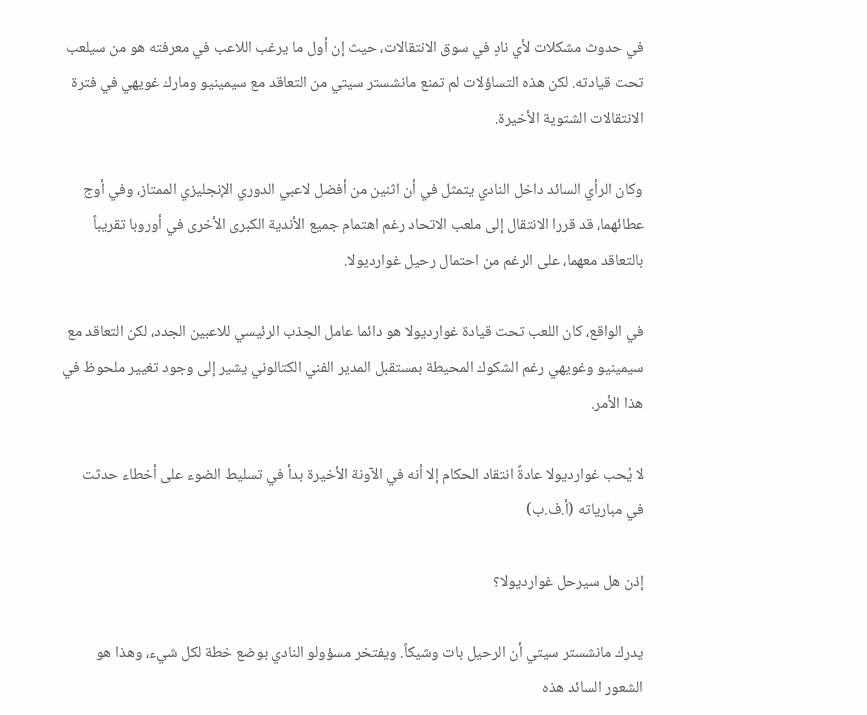في حدوث مشكلات لأي نادٍ في سوق الانتقالات، حيث إن أول ما يرغب اللاعب في معرفته هو من سيلعب تحت قيادته. لكن هذه التساؤلات لم تمنع مانشستر سيتي من التعاقد مع سيمينيو ومارك غويهي في فترة الانتقالات الشتوية الأخيرة.

وكان الرأي السائد داخل النادي يتمثل في أن اثنين من أفضل لاعبي الدوري الإنجليزي الممتاز، وفي أوج عطائهما، قد قررا الانتقال إلى ملعب الاتحاد رغم اهتمام جميع الأندية الكبرى الأخرى في أوروبا تقريباً بالتعاقد معهما، على الرغم من احتمال رحيل غوارديولا.

في الواقع، كان اللعب تحت قيادة غوارديولا هو دائما عامل الجذب الرئيسي للاعبين الجدد، لكن التعاقد مع سيمينيو وغويهي رغم الشكوك المحيطة بمستقبل المدير الفني الكتالوني يشير إلى وجود تغيير ملحوظ في هذا الأمر.

لا يُحب غوارديولا عادةً انتقاد الحكام إلا أنه في الآونة الأخيرة بدأ في تسليط الضوء على أخطاء حدثت في مبارياته (أ.ف.ب)

إذن هل سيرحل غوارديولا؟

يدرك مانشستر سيتي أن الرحيل بات وشيكاً. ويفتخر مسؤولو النادي بوضع خطة لكل شيء، وهذا هو الشعور السائد هذه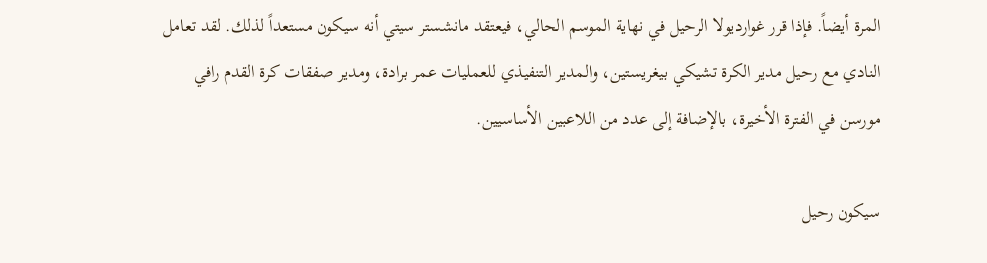المرة أيضاً. فإذا قرر غوارديولا الرحيل في نهاية الموسم الحالي، فيعتقد مانشستر سيتي أنه سيكون مستعداً لذلك. لقد تعامل النادي مع رحيل مدير الكرة تشيكي بيغريستين، والمدير التنفيذي للعمليات عمر برادة، ومدير صفقات كرة القدم رافي مورسن في الفترة الأخيرة، بالإضافة إلى عدد من اللاعبين الأساسيين.

سيكون رحيل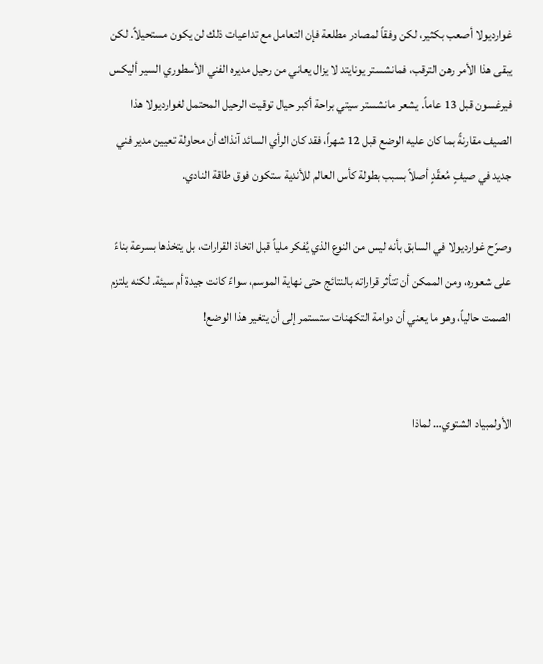غوارديولا أصعب بكثير، لكن وفقاً لمصادر مطلعة فإن التعامل مع تداعيات ذلك لن يكون مستحيلاً. لكن يبقى هذا الأمر رهن الترقب، فمانشستر يونايتد لا يزال يعاني من رحيل مديره الفني الأسطوري السير أليكس فيرغسون قبل 13 عاماً. يشعر مانشستر سيتي براحة أكبر حيال توقيت الرحيل المحتمل لغوارديولا هذا الصيف مقارنةً بما كان عليه الوضع قبل 12 شهراً، فقد كان الرأي السائد آنذاك أن محاولة تعيين مدير فني جديد في صيفٍ مُعقّدٍ أصلاً بسبب بطولة كأس العالم للأندية ستكون فوق طاقة النادي.

وصرّح غوارديولا في السابق بأنه ليس من النوع الذي يُفكر ملياً قبل اتخاذ القرارات، بل يتخذها بسرعة بناءً على شعوره، ومن الممكن أن تتأثر قراراته بالنتائج حتى نهاية الموسم، سواءً كانت جيدة أم سيئة. لكنه يلتزم الصمت حالياً، وهو ما يعني أن دوامة التكهنات ستستمر إلى أن يتغير هذا الوضع!


الأولمبياد الشتوي… لماذا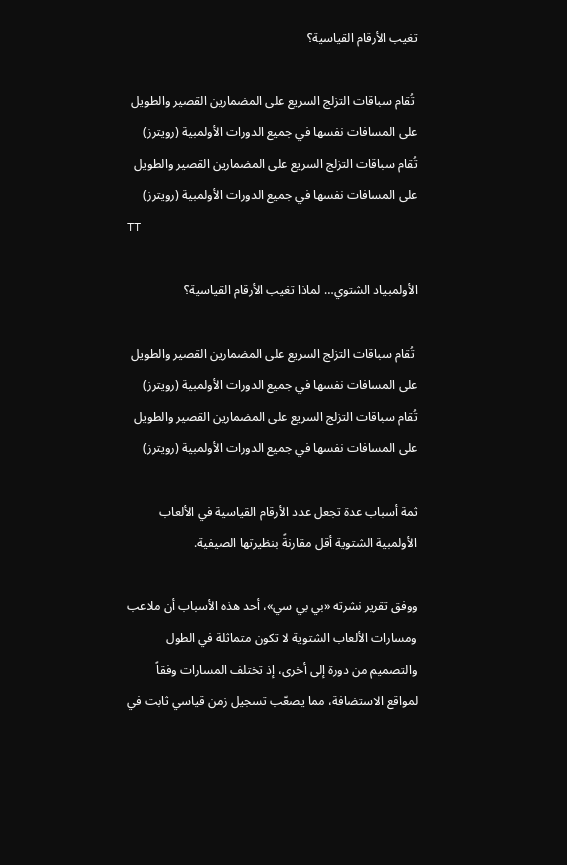تغيب الأرقام القياسية؟

 تُقام سباقات التزلج السريع على المضمارين القصير والطويل على المسافات نفسها في جميع الدورات الأولمبية (رويترز)
تُقام سباقات التزلج السريع على المضمارين القصير والطويل على المسافات نفسها في جميع الدورات الأولمبية (رويترز)
TT

الأولمبياد الشتوي… لماذا تغيب الأرقام القياسية؟

 تُقام سباقات التزلج السريع على المضمارين القصير والطويل على المسافات نفسها في جميع الدورات الأولمبية (رويترز)
تُقام سباقات التزلج السريع على المضمارين القصير والطويل على المسافات نفسها في جميع الدورات الأولمبية (رويترز)

ثمة أسباب عدة تجعل عدد الأرقام القياسية في الألعاب الأولمبية الشتوية أقل مقارنةً بنظيرتها الصيفية.

ووفق تقرير نشرته «بي بي سي»، أحد هذه الأسباب أن ملاعب ومسارات الألعاب الشتوية لا تكون متماثلة في الطول والتصميم من دورة إلى أخرى، إذ تختلف المسارات وفقاً لمواقع الاستضافة، مما يصعّب تسجيل زمن قياسي ثابت في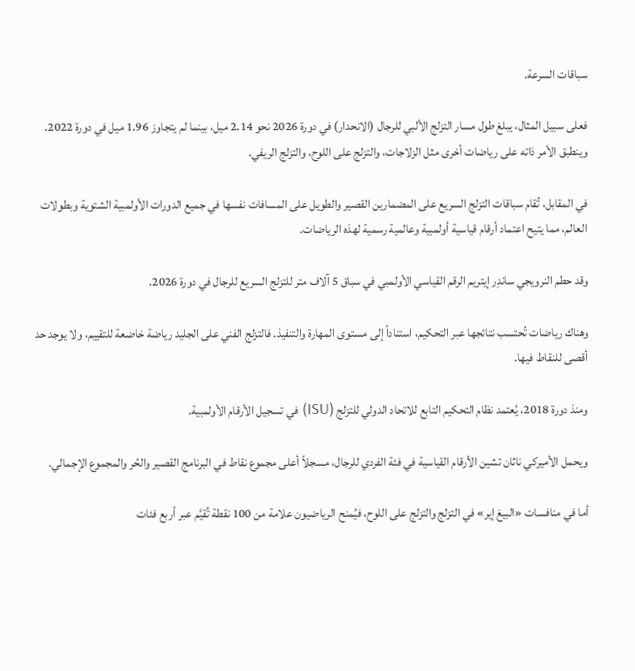سباقات السرعة.

فعلى سبيل المثال، يبلغ طول مسار التزلج الألبي للرجال (الانحدار) في دورة 2026 نحو 2.14 ميل، بينما لم يتجاوز 1.96 ميل في دورة 2022. وينطبق الأمر ذاته على رياضات أخرى مثل الزلاجات، والتزلج على اللوح، والتزلج الريفي.

في المقابل، تُقام سباقات التزلج السريع على المضمارين القصير والطويل على المسافات نفسها في جميع الدورات الأولمبية الشتوية وبطولات العالم، مما يتيح اعتماد أرقام قياسية أولمبية وعالمية رسمية لهذه الرياضات.

وقد حطم النرويجي ساندِر إيتريم الرقم القياسي الأولمبي في سباق 5 آلاف متر للتزلج السريع للرجال في دورة 2026.

وهناك رياضات تُحتسب نتائجها عبر التحكيم، استناداً إلى مستوى المهارة والتنفيذ. فالتزلج الفني على الجليد رياضة خاضعة للتقييم، ولا يوجد حد أقصى للنقاط فيها.

ومنذ دورة 2018، يُعتمد نظام التحكيم التابع للاتحاد الدولي للتزلج (ISU) في تسجيل الأرقام الأولمبية.

ويحمل الأميركي ناثان تشين الأرقام القياسية في فئة الفردي للرجال، مسجلاً أعلى مجموع نقاط في البرنامج القصير والحُر والمجموع الإجمالي.

أما في منافسات «البيغ إير» في التزلج والتزلج على اللوح، فيُمنح الرياضيون علامة من 100 نقطة تُقيَّم عبر أربع فئات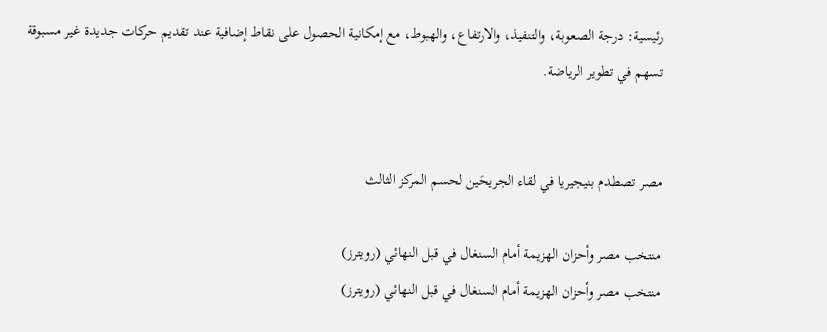رئيسية: درجة الصعوبة، والتنفيذ، والارتفاع، والهبوط، مع إمكانية الحصول على نقاط إضافية عند تقديم حركات جديدة غير مسبوقة تسهم في تطوير الرياضة.


مصر تصطدم بنيجيريا في لقاء الجريحَين لحسم المركز الثالث

منتخب مصر وأحزان الهزيمة أمام السنغال في قبل النهائي (رويترز)
منتخب مصر وأحزان الهزيمة أمام السنغال في قبل النهائي (رويترز)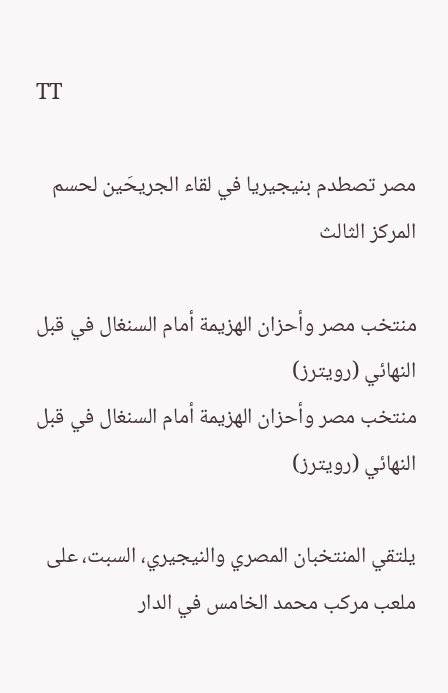TT

مصر تصطدم بنيجيريا في لقاء الجريحَين لحسم المركز الثالث

منتخب مصر وأحزان الهزيمة أمام السنغال في قبل النهائي (رويترز)
منتخب مصر وأحزان الهزيمة أمام السنغال في قبل النهائي (رويترز)

يلتقي المنتخبان المصري والنيجيري، السبت، على ملعب مركب محمد الخامس في الدار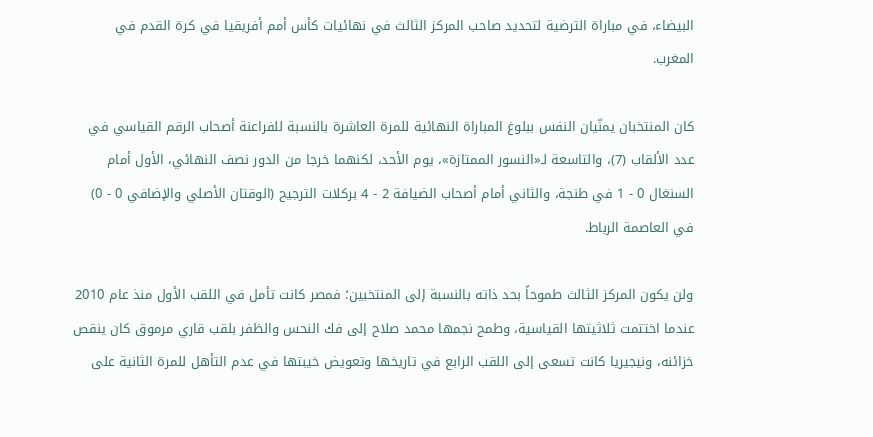البيضاء، في مباراة الترضية لتحديد صاحب المركز الثالث في نهائيات كأس أمم أفريقيا في كرة القدم في المغرب.

كان المنتخبان يمنّيان النفس ببلوغ المباراة النهائية للمرة العاشرة بالنسبة للفراعنة أصحاب الرقم القياسي في عدد الألقاب (7)، والتاسعة لـ«النسور الممتازة»، يوم الأحد، لكنهما خرجا من الدور نصف النهائي، الأول أمام السنغال 0 - 1 في طنجة، والثاني أمام أصحاب الضيافة 2 - 4 بركلات الترجيح (الوقتان الأصلي والإضافي 0 - 0) في العاصمة الرباط.

ولن يكون المركز الثالث طموحاً بحد ذاته بالنسبة إلى المنتخبين؛ فمصر كانت تأمل في اللقب الأول منذ عام 2010 عندما اختتمت ثلاثيتها القياسية، وطمح نجمها محمد صلاح إلى فك النحس والظفر بلقب قاري مرموق كان ينقص خزائنه، ونيجيريا كانت تسعى إلى اللقب الرابع في تاريخها وتعويض خيبتها في عدم التأهل للمرة الثانية على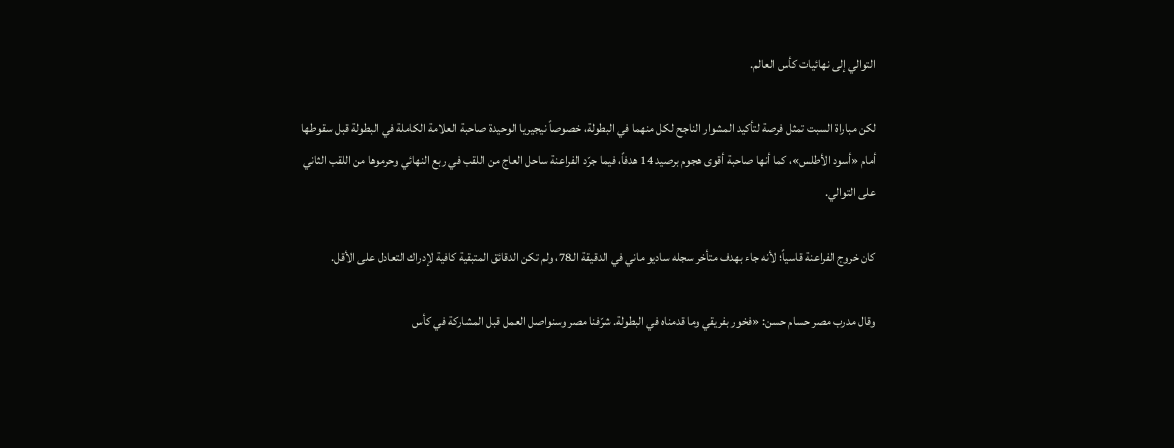التوالي إلى نهائيات كأس العالم.

لكن مباراة السبت تمثل فرصة لتأكيد المشوار الناجح لكل منهما في البطولة، خصوصاً نيجيريا الوحيدة صاحبة العلامة الكاملة في البطولة قبل سقوطها أمام «أسود الأطلس»، كما أنها صاحبة أقوى هجوم برصيد 14 هدفاً، فيما جرّد الفراعنة ساحل العاج من اللقب في ربع النهائي وحرموها من اللقب الثاني على التوالي.

كان خروج الفراعنة قاسياً؛ لأنه جاء بهدف متأخر سجله ساديو ماني في الدقيقة الـ78، ولم تكن الدقائق المتبقية كافية لإدراك التعادل على الأقل.

وقال مدرب مصر حسام حسن: «فخور بفريقي وما قدمناه في البطولة. شرّفنا مصر وسنواصل العمل قبل المشاركة في كأس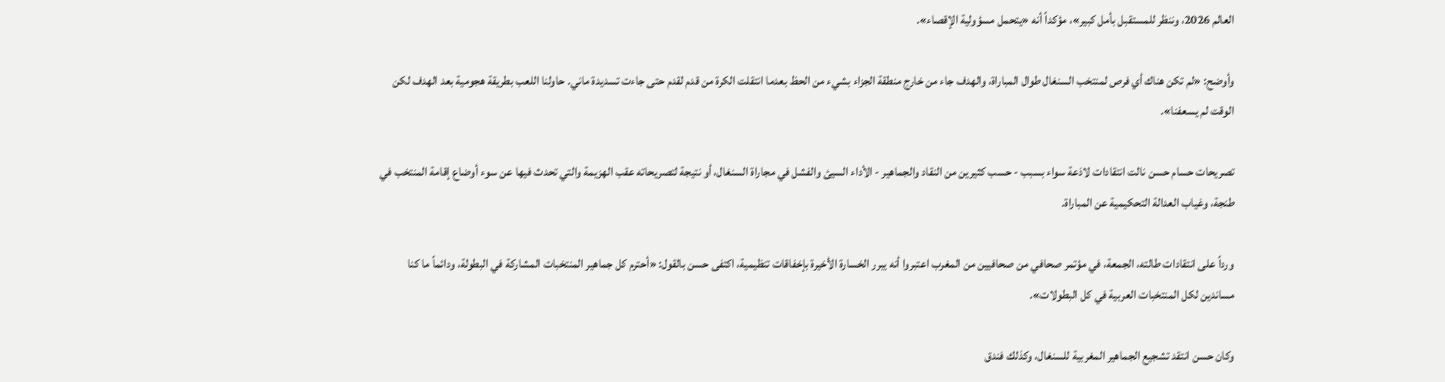العالم 2026، وننظر للمستقبل بأمل كبير»، مؤكداً أنه «يتحمل مسؤولية الإقصاء».

وأوضح: «لم تكن هناك أي فرص لمنتخب السنغال طوال المباراة، والهدف جاء من خارج منطقة الجزاء بشيء من الحظ بعدما انتقلت الكرة من قدم لقدم حتى جاءت تسديدة ماني. حاولنا اللعب بطريقة هجومية بعد الهدف لكن الوقت لم يسعفنا».

تصريحات حسام حسن نالت انتقادات لاذعة سواء بسبب - حسب كثيرين من النقاد والجماهير - الأداء السيئ والفشل في مجاراة السنغال، أو نتيجة لتصريحاته عقب الهزيمة والتي تحدث فيها عن سوء أوضاع إقامة المنتخب في طنجة، وغياب العدالة التحكيمية عن المباراة.

ورداً على انتقادات طالته، الجمعة، في مؤتمر صحافي من صحافيين من المغرب اعتبروا أنه يبرر الخسارة الأخيرة بإخفاقات تنظيمية، اكتفى حسن بالقول: «أحترم كل جماهير المنتخبات المشاركة في البطولة، ودائماً ما كنا مساندين لكل المنتخبات العربية في كل البطولات».

وكان حسن انتقد تشجيع الجماهير المغربية للسنغال، وكذلك فندق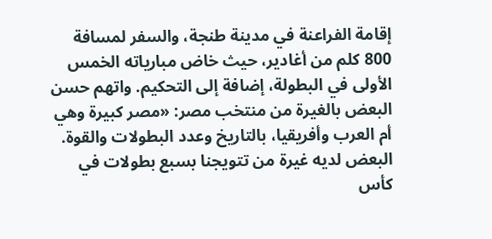إقامة الفراعنة في مدينة طنجة، والسفر لمسافة 800 كلم من أغادير، حيث خاض مبارياته الخمس الأولى في البطولة، إضافة إلى التحكيم. واتهم حسن البعض بالغيرة من منتخب مصر: «مصر كبيرة وهي أم العرب وأفريقيا، بالتاريخ وعدد البطولات والقوة. البعض لديه غيرة من تتويجنا بسبع بطولات في كأس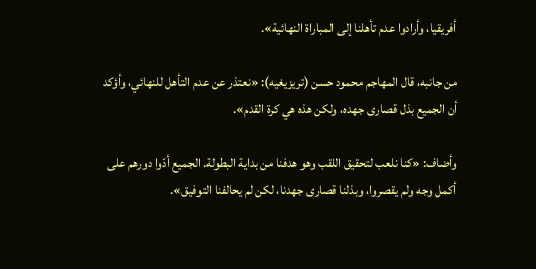أفريقيا، وأرادوا عدم تأهلنا إلى المباراة النهائية».

من جانبه، قال المهاجم محمود حسن (تريزيغيه): «نعتذر عن عدم التأهل للنهائي، وأؤكد أن الجميع بذل قصارى جهده، ولكن هذه هي كرة القدم».

وأضاف: «كنا نلعب لتحقيق اللقب وهو هدفنا من بداية البطولة. الجميع أدّوا دورهم على أكمل وجه ولم يقصروا، وبذلنا قصارى جهدنا، لكن لم يحالفنا التوفيق».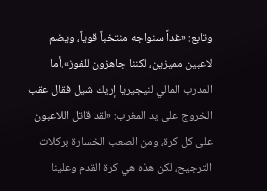وتابع: «غداً سنواجه منتخباً قوياً، ويضم لاعبين مميزين، لكننا جاهزون للفوز».أما المدرب المالي لنيجيريا إريك شيل فقال عقب الخروج على يد المغرب: «لقد قاتل اللاعبون على كل كرة، ومن الصعب الخسارة بركلات الترجيح، لكن هذه هي كرة القدم وعلينا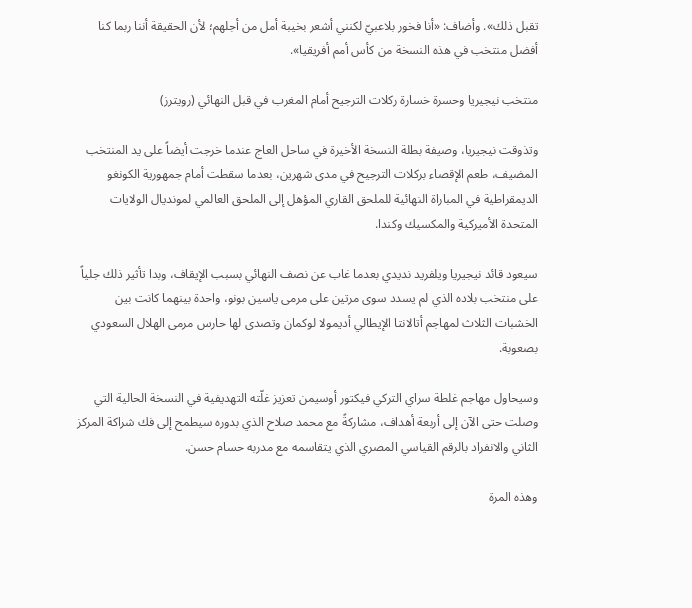تقبل ذلك». وأضاف: «أنا فخور بلاعبيّ لكنني أشعر بخيبة أمل من أجلهم؛ لأن الحقيقة أننا ربما كنا أفضل منتخب في هذه النسخة من كأس أمم أفريقيا».

منتخب نيجيريا وحسرة خسارة ركلات الترجيح أمام المغرب في قبل النهائي (رويترز)

وتذوقت نيجيريا، وصيفة بطلة النسخة الأخيرة في ساحل العاج عندما خرجت أيضاً على يد المنتخب المضيف، طعم الإقصاء بركلات الترجيح في مدى شهرين، بعدما سقطت أمام جمهورية الكونغو الديمقراطية في المباراة النهائية للملحق القاري المؤهل إلى الملحق العالمي لمونديال الولايات المتحدة الأميركية والمكسيك وكندا.

سيعود قائد نيجيريا ويلفريد نديدي بعدما غاب عن نصف النهائي بسبب الإيقاف، وبدا تأثير ذلك جلياً على منتخب بلاده الذي لم يسدد سوى مرتين على مرمى ياسين بونو، واحدة بينهما كانت بين الخشبات الثلاث لمهاجم أتالانتا الإيطالي أديمولا لوكمان وتصدى لها حارس مرمى الهلال السعودي بصعوبة.

وسيحاول مهاجم غلطة سراي التركي فيكتور أوسيمن تعزيز غلّته التهديفية في النسخة الحالية التي وصلت حتى الآن إلى أربعة أهداف، مشاركةً مع محمد صلاح الذي بدوره سيطمح إلى فك شراكة المركز الثاني والانفراد بالرقم القياسي المصري الذي يتقاسمه مع مدربه حسام حسن.

وهذه المرة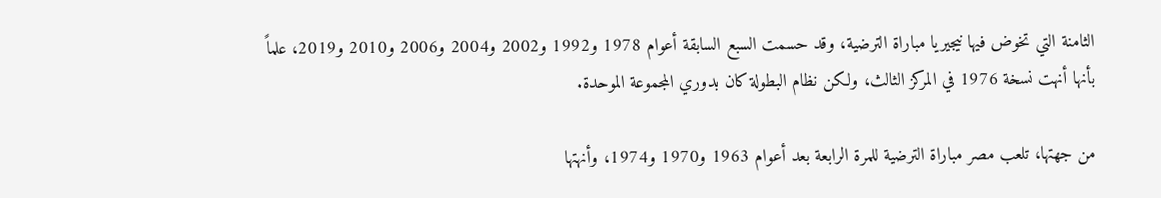الثامنة التي تخوض فيها نيجيريا مباراة الترضية، وقد حسمت السبع السابقة أعوام 1978 و1992 و2002 و2004 و2006 و2010 و2019، علماً بأنها أنهت نسخة 1976 في المركز الثالث، ولكن نظام البطولة كان بدوري المجموعة الموحدة.

من جهتها، تلعب مصر مباراة الترضية للمرة الرابعة بعد أعوام 1963 و1970 و1974، وأنهتها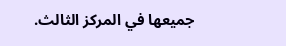جميعها في المركز الثالث.